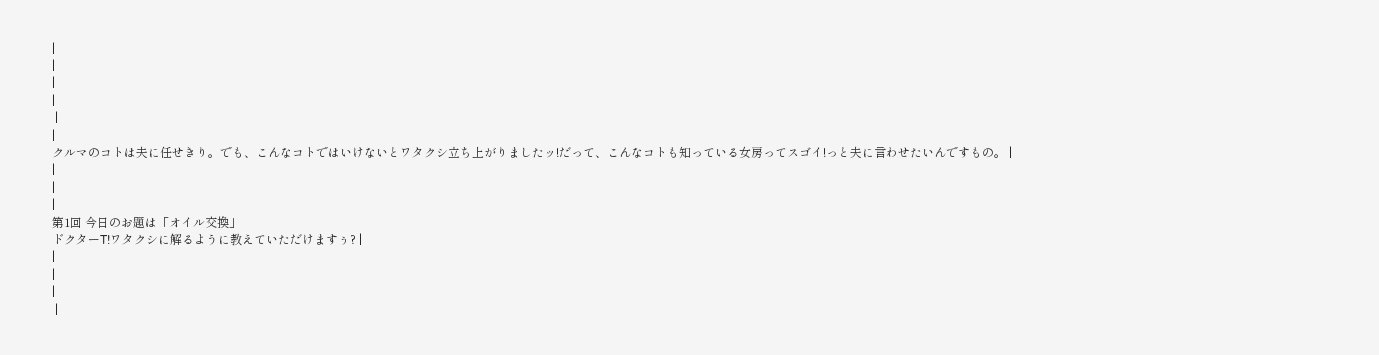|
|
|
|
 |
|
クルマのコトは夫に任せきり。でも、こんなコトではいけないとワタクシ立ち上がりましたッ!だって、こんなコトも知っている女房ってスゴイ!っと夫に言わせたいんですもの。 |
|
|
|
第1回 今日のお題は「オイル交換」
ドクターT!ワタクシに解るように教えていただけますぅ? |
|
|
|
 |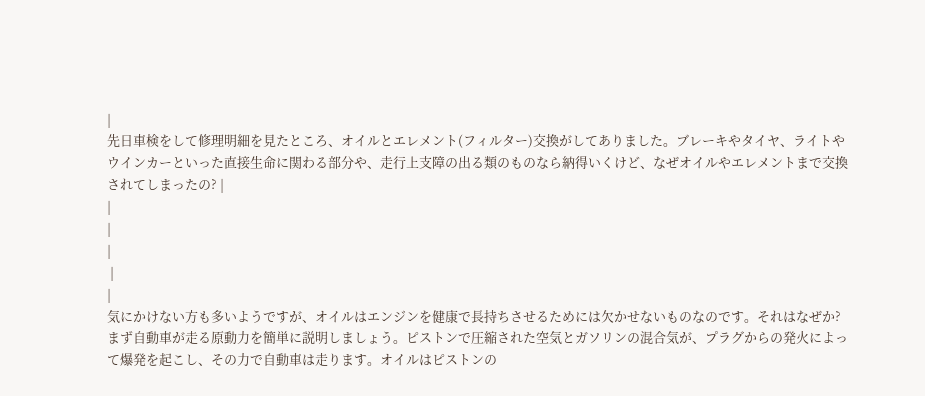|
先日車検をして修理明細を見たところ、オイルとエレメント(フィルター)交換がしてありました。ブレーキやタイヤ、ライトやウインカーといった直接生命に関わる部分や、走行上支障の出る類のものなら納得いくけど、なぜオイルやエレメントまで交換されてしまったの? |
|
|
|
 |
|
気にかけない方も多いようですが、オイルはエンジンを健康で長持ちさせるためには欠かせないものなのです。それはなぜか?
まず自動車が走る原動力を簡単に説明しましょう。ピストンで圧縮された空気とガソリンの混合気が、プラグからの発火によって爆発を起こし、その力で自動車は走ります。オイルはピストンの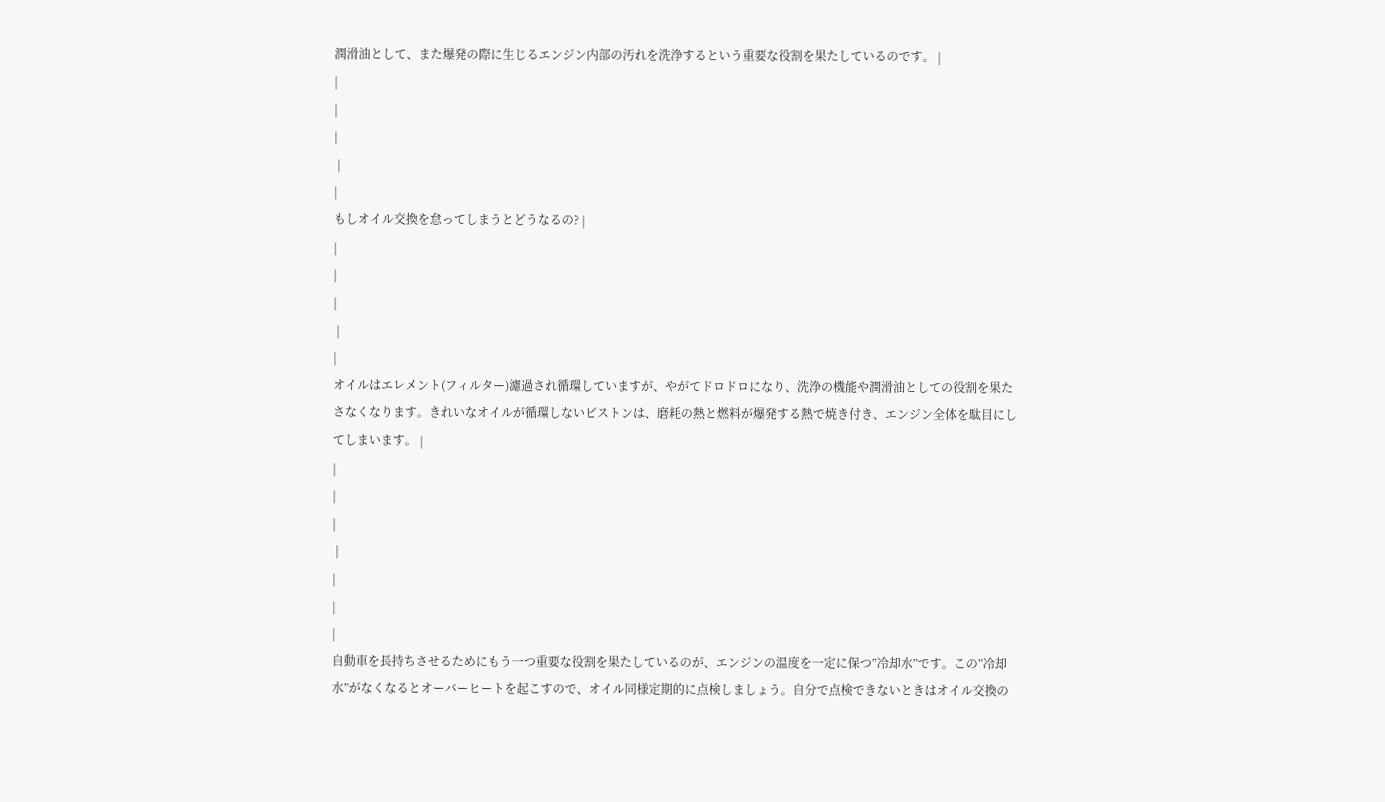潤滑油として、また爆発の際に生じるエンジン内部の汚れを洗浄するという重要な役割を果たしているのです。 |
|
|
|
 |
|
もしオイル交換を怠ってしまうとどうなるの? |
|
|
|
 |
|
オイルはエレメント(フィルター)濾過され循環していますが、やがてドロドロになり、洗浄の機能や潤滑油としての役割を果たさなくなります。きれいなオイルが循環しないピストンは、磨耗の熱と燃料が爆発する熱で焼き付き、エンジン全体を駄目にしてしまいます。 |
|
|
|
 |
|
|
|
自動車を長持ちさせるためにもう一つ重要な役割を果たしているのが、エンジンの温度を一定に保つ”冷却水”です。この”冷却水”がなくなるとオーバーヒートを起こすので、オイル同様定期的に点検しましょう。自分で点検できないときはオイル交換の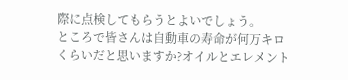際に点検してもらうとよいでしょう。
ところで皆さんは自動車の寿命が何万キロくらいだと思いますか?オイルとエレメント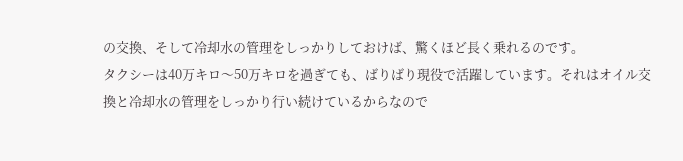の交換、そして冷却水の管理をしっかりしておけば、驚くほど長く乗れるのです。
タクシーは40万キロ〜50万キロを過ぎても、ばりばり現役で活躍しています。それはオイル交換と冷却水の管理をしっかり行い続けているからなので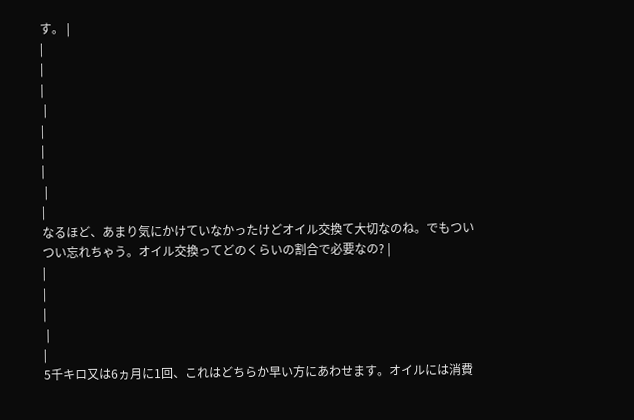す。 |
|
|
|
 |
|
|
|
 |
|
なるほど、あまり気にかけていなかったけどオイル交換て大切なのね。でもついつい忘れちゃう。オイル交換ってどのくらいの割合で必要なの? |
|
|
|
 |
|
5千キロ又は6ヵ月に1回、これはどちらか早い方にあわせます。オイルには消費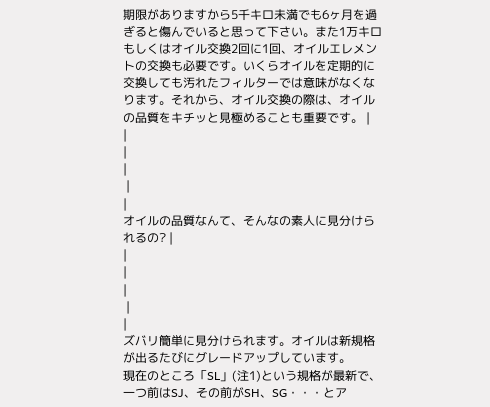期限がありますから5千キロ未満でも6ヶ月を過ぎると傷んでいると思って下さい。また1万キロもしくはオイル交換2回に1回、オイルエレメントの交換も必要です。いくらオイルを定期的に交換しても汚れたフィルターでは意味がなくなります。それから、オイル交換の際は、オイルの品質をキチッと見極めることも重要です。 |
|
|
|
 |
|
オイルの品質なんて、そんなの素人に見分けられるの? |
|
|
|
 |
|
ズバリ簡単に見分けられます。オイルは新規格が出るたびにグレードアップしています。
現在のところ「SL」(注1)という規格が最新で、一つ前はSJ、その前がSH、SG・・・とア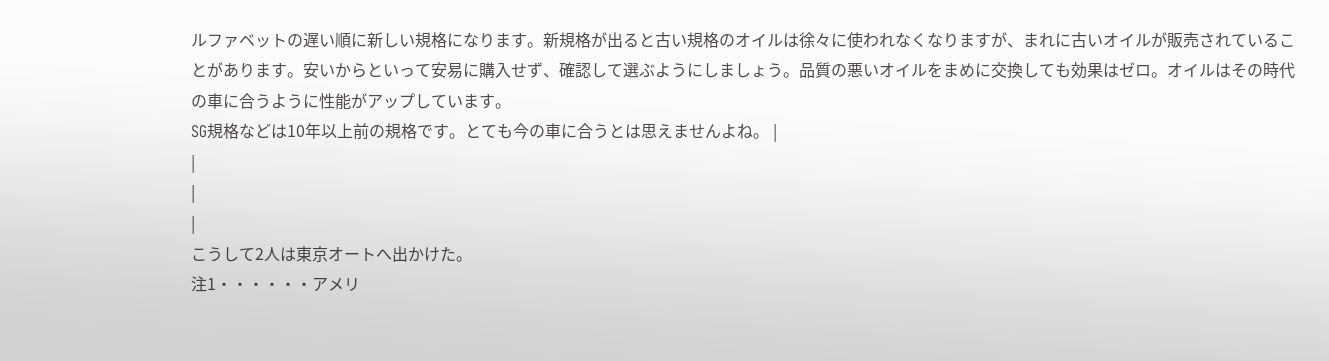ルファベットの遅い順に新しい規格になります。新規格が出ると古い規格のオイルは徐々に使われなくなりますが、まれに古いオイルが販売されていることがあります。安いからといって安易に購入せず、確認して選ぶようにしましょう。品質の悪いオイルをまめに交換しても効果はゼロ。オイルはその時代の車に合うように性能がアップしています。
SG規格などは10年以上前の規格です。とても今の車に合うとは思えませんよね。 |
|
|
|
こうして2人は東京オートへ出かけた。
注1・・・・・・アメリ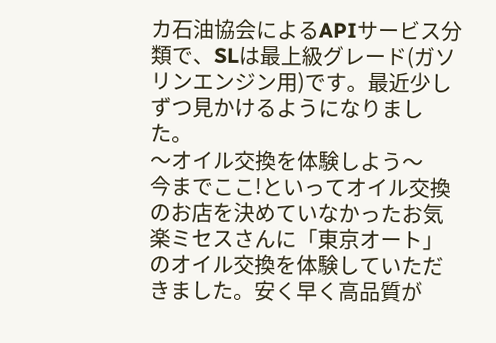カ石油協会によるAPIサービス分類で、SLは最上級グレード(ガソリンエンジン用)です。最近少しずつ見かけるようになりました。
〜オイル交換を体験しよう〜
今までここ!といってオイル交換のお店を決めていなかったお気楽ミセスさんに「東京オート」のオイル交換を体験していただきました。安く早く高品質が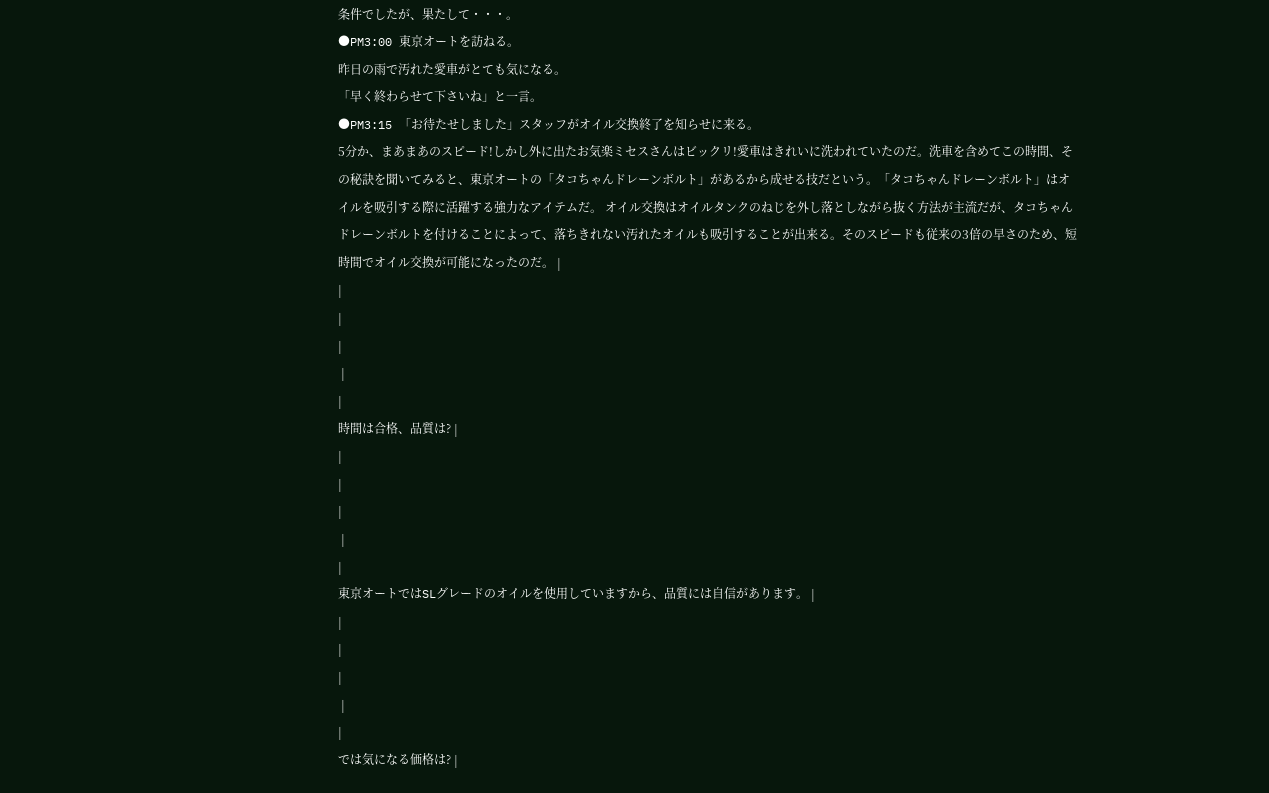条件でしたが、果たして・・・。
●PM3:00 東京オートを訪ねる。
昨日の雨で汚れた愛車がとても気になる。
「早く終わらせて下さいね」と一言。
●PM3:15 「お待たせしました」スタッフがオイル交換終了を知らせに来る。
5分か、まあまあのスピード!しかし外に出たお気楽ミセスさんはビックリ!愛車はきれいに洗われていたのだ。洗車を含めてこの時間、その秘訣を聞いてみると、東京オートの「タコちゃんドレーンボルト」があるから成せる技だという。「タコちゃんドレーンボルト」はオイルを吸引する際に活躍する強力なアイテムだ。 オイル交換はオイルタンクのねじを外し落としながら抜く方法が主流だが、タコちゃんドレーンボルトを付けることによって、落ちきれない汚れたオイルも吸引することが出来る。そのスピードも従来の3倍の早さのため、短時間でオイル交換が可能になったのだ。 |
|
|
|
 |
|
時間は合格、品質は? |
|
|
|
 |
|
東京オートではSLグレードのオイルを使用していますから、品質には自信があります。 |
|
|
|
 |
|
では気になる価格は? |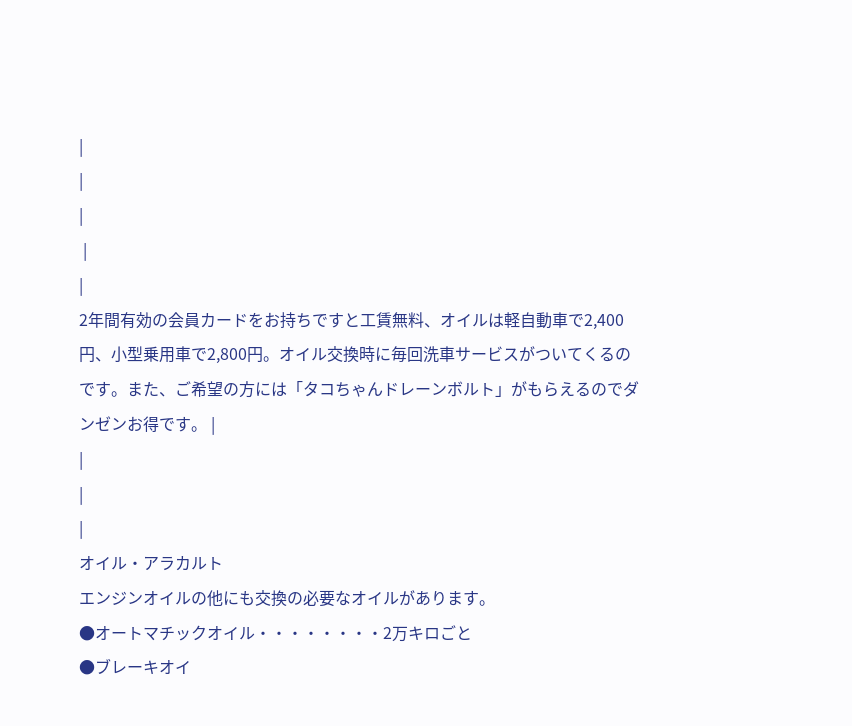|
|
|
 |
|
2年間有効の会員カードをお持ちですと工賃無料、オイルは軽自動車で2,400円、小型乗用車で2,800円。オイル交換時に毎回洗車サービスがついてくるのです。また、ご希望の方には「タコちゃんドレーンボルト」がもらえるのでダンゼンお得です。 |
|
|
|
オイル・アラカルト
エンジンオイルの他にも交換の必要なオイルがあります。
●オートマチックオイル・・・・・・・・2万キロごと
●ブレーキオイ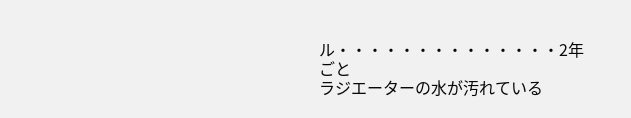ル・・・・・・・・・・・・・・2年ごと
ラジエーターの水が汚れている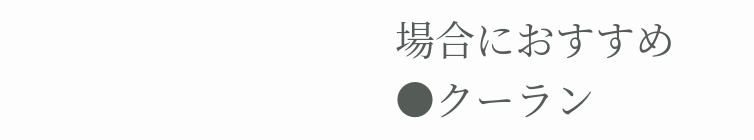場合におすすめ
●クーラン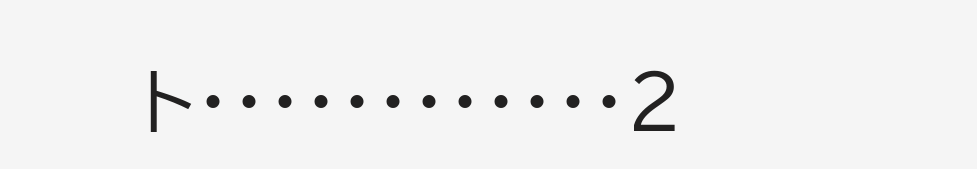ト・・・・・・・・・・・・2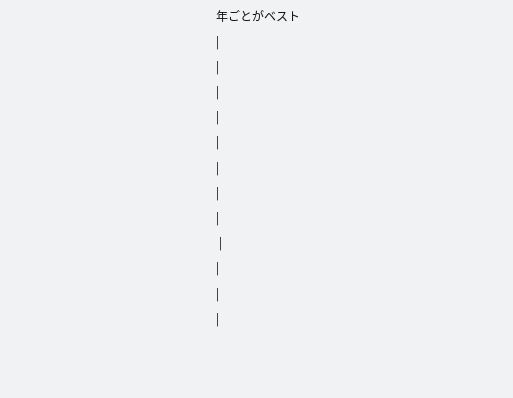年ごとがベスト
|
|
|
|
|
|
|
|
 |
|
|
|